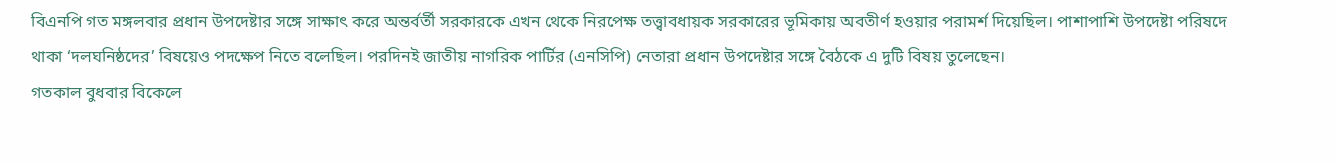বিএনপি গত মঙ্গলবার প্রধান উপদেষ্টার সঙ্গে সাক্ষাৎ করে অন্তর্বর্তী সরকারকে এখন থেকে নিরপেক্ষ তত্ত্বাবধায়ক সরকারের ভূমিকায় অবতীর্ণ হওয়ার পরামর্শ দিয়েছিল। পাশাপাশি উপদেষ্টা পরিষদে থাকা ‘দলঘনিষ্ঠদের’ বিষয়েও পদক্ষেপ নিতে বলেছিল। পরদিনই জাতীয় নাগরিক পার্টির (এনসিপি) নেতারা প্রধান উপদেষ্টার সঙ্গে বৈঠকে এ দুটি বিষয় তুলেছেন।
গতকাল বুধবার বিকেলে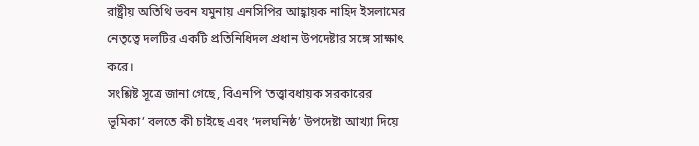রাষ্ট্রীয় অতিথি ভবন যমুনায় এনসিপির আহ্বায়ক নাহিদ ইসলামের নেতৃত্বে দলটির একটি প্রতিনিধিদল প্রধান উপদেষ্টার সঙ্গে সাক্ষাৎ করে।
সংশ্লিষ্ট সূত্রে জানা গেছে, বিএনপি ‘তত্ত্বাবধায়ক সরকারের ভূমিকা’ বলতে কী চাইছে এবং ‘দলঘনিষ্ঠ’ উপদেষ্টা আখ্যা দিয়ে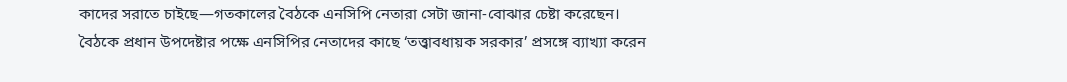কাদের সরাতে চাইছে—গতকালের বৈঠকে এনসিপি নেতারা সেটা জানা-বোঝার চেষ্টা করেছেন।
বৈঠকে প্রধান উপদেষ্টার পক্ষে এনসিপির নেতাদের কাছে ‘তত্ত্বাবধায়ক সরকার’ প্রসঙ্গে ব্যাখ্যা করেন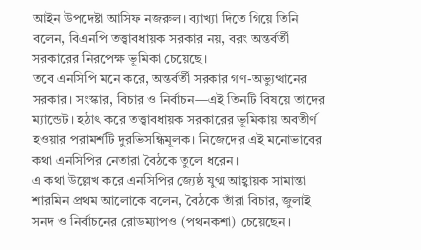আইন উপদেষ্টা আসিফ নজরুল। ব্যাখ্যা দিতে গিয়ে তিনি বলেন, বিএনপি তত্ত্বাবধায়ক সরকার নয়, বরং অন্তর্বর্তী সরকারের নিরপেক্ষ ভূমিকা চেয়েছে।
তবে এনসিপি মনে করে, অন্তর্বর্তী সরকার গণ-অভ্যুত্থানের সরকার। সংস্কার, বিচার ও নির্বাচন—এই তিনটি বিষয়ে তাদের ম্যান্ডেট। হঠাৎ করে তত্ত্বাবধায়ক সরকারের ভূমিকায় অবতীর্ণ হওয়ার পরামর্শটি দুরভিসন্ধিমূলক। নিজেদের এই মনোভাবের কথা এনসিপির নেতারা বৈঠকে তুলে ধরেন।
এ কথা উল্লেখ করে এনসিপির জ্যেষ্ঠ যুগ্ম আহ্বায়ক সামান্তা শারমিন প্রথম আলোকে বলেন, বৈঠকে তাঁরা বিচার, জুলাই সনদ ও নির্বাচনের রোডম্যাপও (পথনকশা) চেয়েছেন।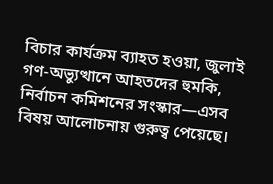বিচার কার্যক্রম ব্যাহত হওয়া, জুলাই গণ-অভ্যুত্থানে আহতদের হুমকি, নির্বাচন কমিশনের সংস্কার—এসব বিষয় আলোচনায় গুরুত্ব পেয়েছে।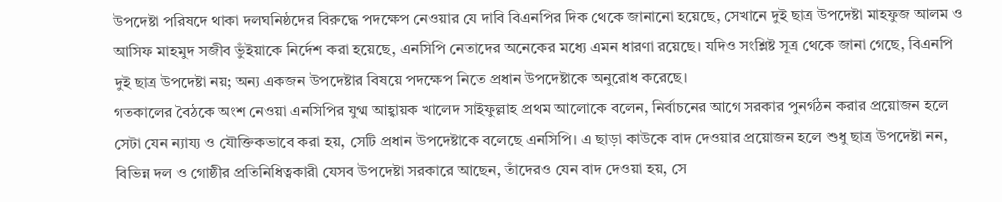উপদেষ্টা পরিষদে থাকা দলঘনিষ্ঠদের বিরুদ্ধে পদক্ষেপ নেওয়ার যে দাবি বিএনপির দিক থেকে জানানো হয়েছে, সেখানে দুই ছাত্র উপদেষ্টা মাহফুজ আলম ও আসিফ মাহমুদ সজীব ভুঁইয়াকে নির্দেশ করা হয়েছে, এনসিপি নেতাদের অনেকের মধ্যে এমন ধারণা রয়েছে। যদিও সংশ্লিষ্ট সূত্র থেকে জানা গেছে, বিএনপি দুই ছাত্র উপদেষ্টা নয়; অন্য একজন উপদেষ্টার বিষয়ে পদক্ষেপ নিতে প্রধান উপদেষ্টাকে অনুরোধ করেছে।
গতকালের বৈঠকে অংশ নেওয়া এনসিপির যুগ্ম আহ্বায়ক খালেদ সাইফুল্লাহ প্রথম আলোকে বলেন, নির্বাচনের আগে সরকার পুনর্গঠন করার প্রয়োজন হলে সেটা যেন ন্যায্য ও যৌক্তিকভাবে করা হয়, সেটি প্রধান উপদেষ্টাকে বলেছে এনসিপি। এ ছাড়া কাউকে বাদ দেওয়ার প্রয়োজন হলে শুধু ছাত্র উপদেষ্টা নন, বিভিন্ন দল ও গোষ্ঠীর প্রতিনিধিত্বকারী যেসব উপদেষ্টা সরকারে আছেন, তাঁদেরও যেন বাদ দেওয়া হয়, সে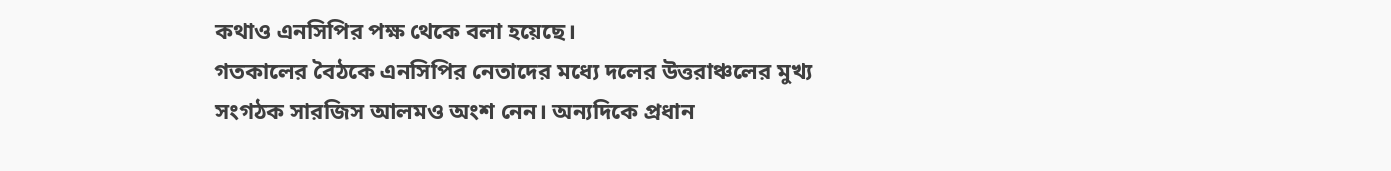কথাও এনসিপির পক্ষ থেকে বলা হয়েছে।
গতকালের বৈঠকে এনসিপির নেতাদের মধ্যে দলের উত্তরাঞ্চলের মুখ্য সংগঠক সারজিস আলমও অংশ নেন। অন্যদিকে প্রধান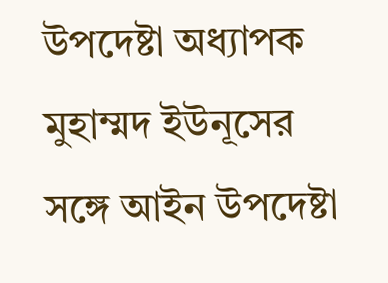উপদেষ্টা অধ্যাপক মুহাম্মদ ইউনূসের সঙ্গে আইন উপদেষ্টা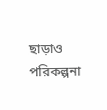ছাড়াও পরিকল্পনা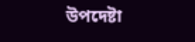উপদেষ্টা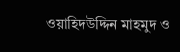ওয়াহিদউদ্দিন মাহমুদ ও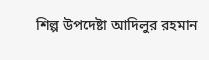শিল্প উপদেষ্টা আদিলুর রহমান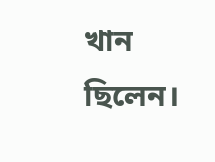খান ছিলেন।